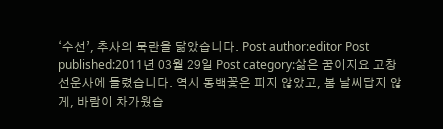‘수선’, 추사의 묵란을 닮았습니다. Post author:editor Post published:2011년 03월 29일 Post category:삶은 꿈이지요 고창 선운사에 들렸습니다. 역시 동백꽃은 피지 않았고, 봄 날씨답지 않게, 바람이 차가웠습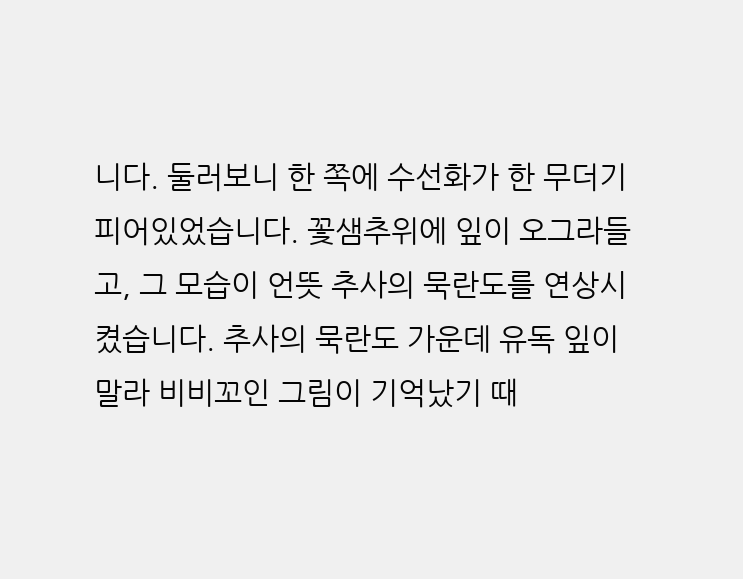니다. 둘러보니 한 쪽에 수선화가 한 무더기 피어있었습니다. 꽃샘추위에 잎이 오그라들고, 그 모습이 언뜻 추사의 묵란도를 연상시켰습니다. 추사의 묵란도 가운데 유독 잎이 말라 비비꼬인 그림이 기억났기 때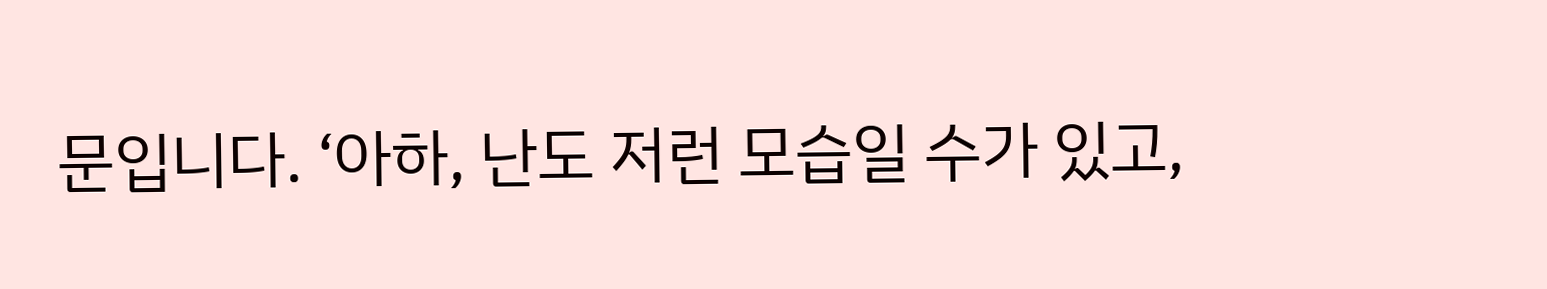문입니다. ‘아하, 난도 저런 모습일 수가 있고,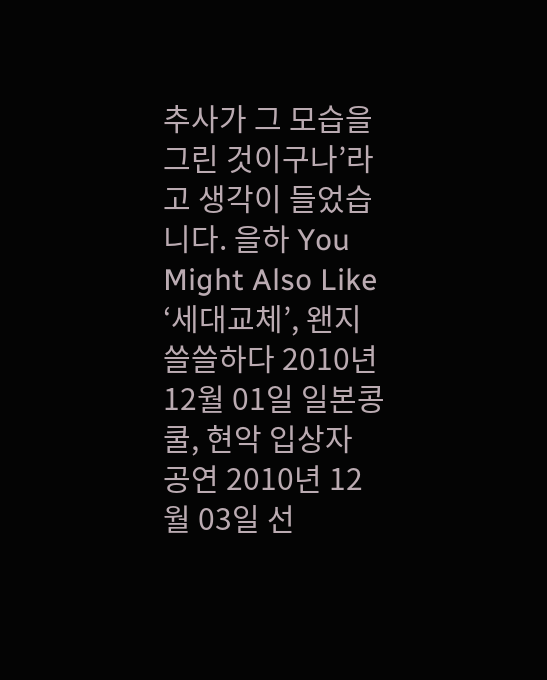추사가 그 모습을 그린 것이구나’라고 생각이 들었습니다. 을하 You Might Also Like ‘세대교체’, 왠지 쓸쓸하다 2010년 12월 01일 일본콩쿨, 현악 입상자 공연 2010년 12월 03일 선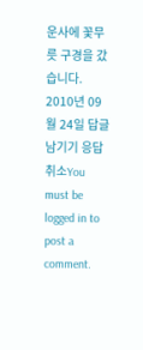운사에 꽃무릇 구경을 갔습니다. 2010년 09월 24일 답글 남기기 응답 취소You must be logged in to post a comment.